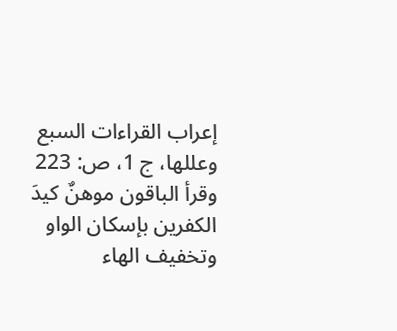إعراب القراءات السبع وعللها، ج 1، ص: 223
وقرأ الباقون موهنٌ كيدَ الكفرين بإسكان الواو وتخفيف الهاء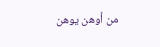من أوهن يوهن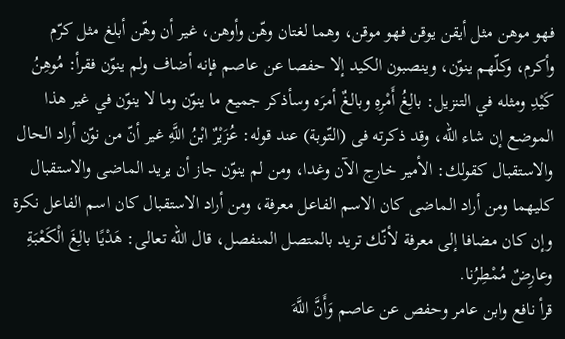فهو موهن مثل أيقن يوقن فهو موقن، وهما لغتان وهّن وأوهن، غير أن وهّن أبلغ مثل كرّم وأكرم، وكلّهم ينوّن، وينصبون الكيد إلا حفصا عن عاصم فإنه أضاف ولم ينوّن فقرأ: مُوهِنُ كَيْدِ ومثله في التنزيل: بالِغُ أَمْرِهِ وبالغٌ أمرَه وسأذكر جميع ما ينوّن وما لا ينوّن في غير هذا الموضع إن شاء اللّه، وقد ذكرته فى (التّوبة) عند قوله: عُزَيْرٌ ابْنُ اللَّهِ غير أنّ من نوّن أراد الحال والاستقبال كقولك: الأمير خارج الآن وغدا، ومن لم ينوّن جاز أن يريد الماضى والاستقبال كليهما ومن أراد الماضى كان الاسم الفاعل معرفة، ومن أراد الاستقبال كان اسم الفاعل نكرة وإن كان مضافا إلى معرفة لأنّك تريد بالمتصل المنفصل، قال اللّه تعالى: هَدْيًا بالِغَ الْكَعْبَةِ وعارِضٌ مُمْطِرُنا.
قرأ نافع وابن عامر وحفص عن عاصم وَأَنَّ اللَّهَ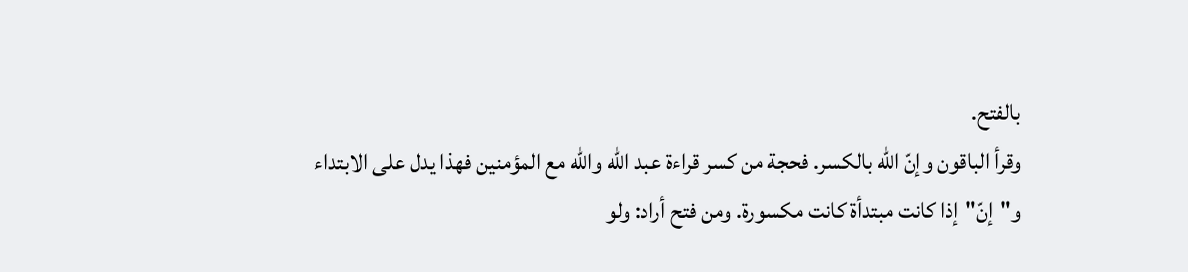بالفتح.
وقرأ الباقون وإنّ اللّه بالكسر. فحجة من كسر قراءة عبد اللّه واللّه مع المؤمنين فهذا يدل على الابتداء و"إنّ"إذا كانت مبتدأة كانت مكسورة. ومن فتح أراد: ولو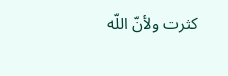كثرت ولأنّ اللّه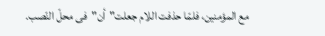مع المؤمنين، فلمّا حذفت اللام جعلت"أن"فى محلّ النّصب.